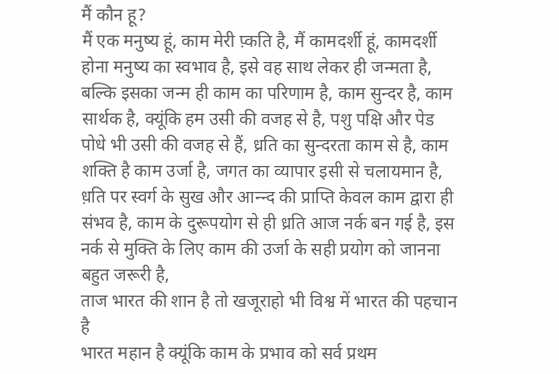मैं कौन हू?
मैं एक मनुष्य हूं, काम मेरी प़्कति है, मैं कामदर्शी हूं, कामदर्शी होना मनुष्य का स्वभाव है, इसे वह साथ लेकर ही जन्मता है, बल्कि इसका जन्म ही काम का परिणाम है, काम सुन्दर है, काम सार्थक है, क्यूंकि हम उसी की वजह से है, पशु पक्षि और पेड पोधे भी उसी की वजह से हैं, ध्रति का सुन्दरता काम से है, काम शक्ति है काम उर्जा है, जगत का व्यापार इसी से चलायमान है, ध़ति पर स्वर्ग के सुख और आन्न्द की प्राप्ति केवल काम द्वारा ही संभव है, काम के दुरूपयोग से ही ध्रति आज नर्क बन गई है, इस नर्क से मुक्ति के लिए काम की उर्जा के सही प्रयोग को जानना बहुत जरूरी है,
ताज भारत की शान है तो खजूराहो भी विश्व में भारत की पहचान है
भारत महान है क्यूंकि काम के प्रभाव को सर्व प्रथम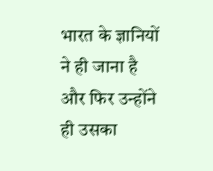भारत के ज्ञानियों ने ही जाना है और फिर उन्होंने ही उसका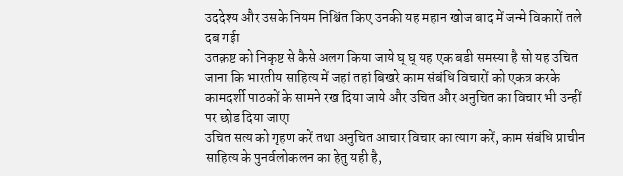उददेश्य और उसके नियम निश्चिंत किए उनकी यह महान खोज बाद में जन्मे विकारों तले दब गईा
उतक़ष्ट को निकृष्ट से कैसे अलग किया जाये घ् घ् यह एक बडी समस्या है सो यह उचित जाना कि भारतीय साहित्य में जहां तहां बिखरे काम संबंधि विचारों को एकत्र करके कामदर्शी पाठकों के सामने रख दिया जाये और उचित और अनुचित का विचार भी उन्हीं पर छोड दिया जाएा
उचित सत्य को गृहण करें तथा अनुचित आचार विचार का त्याग करें, काम संबंधि प्राचीन साहित्य के पुनर्वलोकलन का हेतु यही है,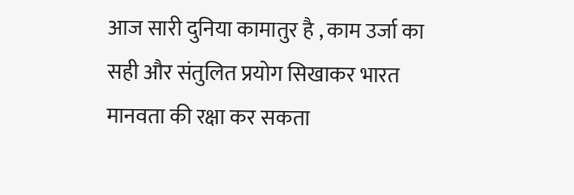आज सारी दुनिया कामातुर है , काम उर्जा का सही और संतुलित प्रयोग सिखाकर भारत मानवता की रक्षा कर सकता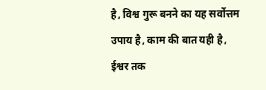है, विश्व गुरू बनने का यह सर्वोत्तम उपाय है, काम की बात यही है,
ईश्वर तक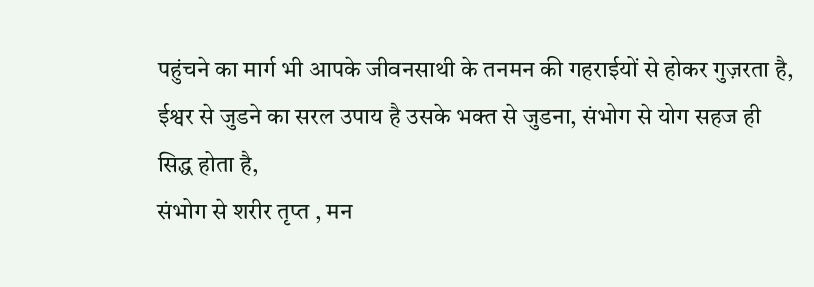पहुंचने का मार्ग भी आपके जीवनसाथी के तनमन की गहराईयों से होकर गुज़रता है, ईश्वर से जुडने का सरल उपाय है उसके भक्त से जुडना, संभोग से योग सहज ही सिद्ध होता है,
संभोग से शरीर तृप्त , मन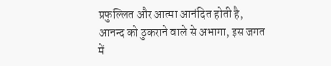प्रफुल्लित और आत्मा आनंदित होती है,
आनन्द को ठुकराने वाले से अभागा, इस जगत में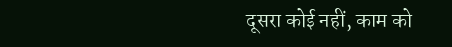दूसरा कोई नहीं, काम को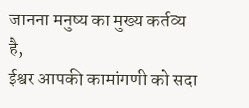जानना मनुष्य का मुख्य कर्तव्य है,
ईश्वर आपकी कामांगणी को सदा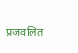प्रजवलित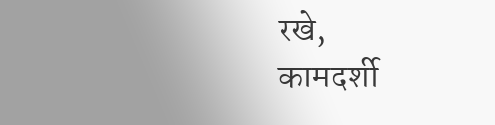रखे,
कामदर्शी